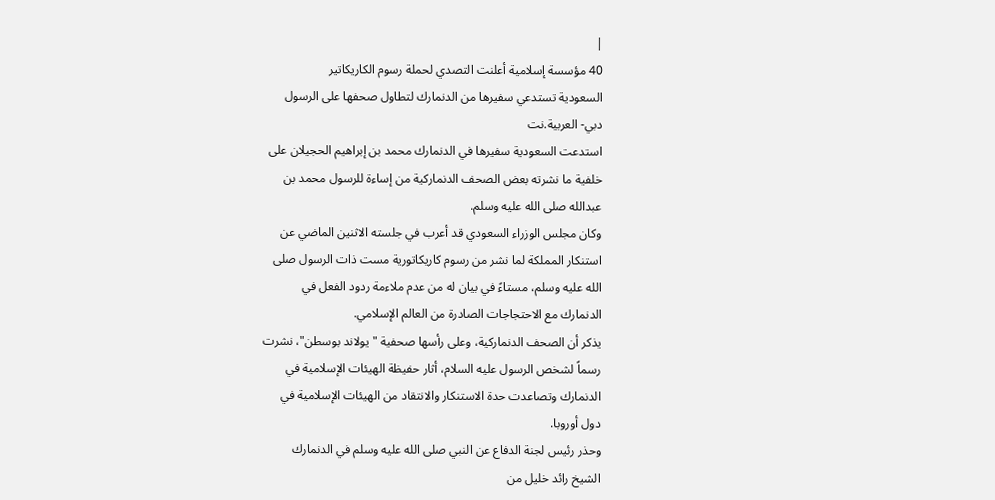|
40 مؤسسة إسلامية أعلنت التصدي لحملة رسوم الكاريكاتير
السعودية تستدعي سفيرها من الدنمارك لتطاول صحفها على الرسول
دبي- العربية.نت
استدعت السعودية سفيرها في الدنمارك محمد بن إبراهيم الحجيلان على
خلفية ما نشرته بعض الصحف الدنماركية من إساءة للرسول محمد بن
عبدالله صلى الله عليه وسلم.
وكان مجلس الوزراء السعودي قد أعرب في جلسته الاثنين الماضي عن
استنكار المملكة لما نشر من رسوم كاريكاتورية مست ذات الرسول صلى
الله عليه وسلم، مستاءً في بيان له من عدم ملاءمة ردود الفعل في
الدنمارك مع الاحتجاجات الصادرة من العالم الإسلامي.
يذكر أن الصحف الدنماركية، وعلى رأسها صحفية "يولاند بوسطن"، نشرت
رسماً لشخص الرسول عليه السلام، أثار حفيظة الهيئات الإسلامية في
الدنمارك وتصاعدت حدة الاستنكار والانتقاد من الهيئات الإسلامية في
دول أوروبا.
وحذر رئيس لجنة الدفاع عن النبي صلى الله عليه وسلم في الدنمارك
الشيخ رائد خليل من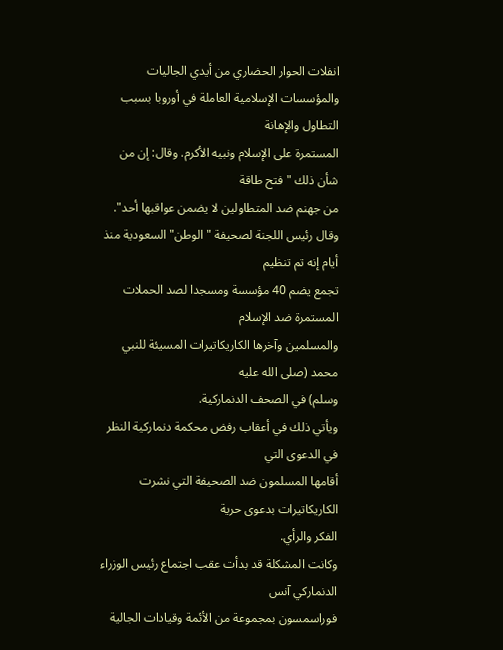انفلات الحوار الحضاري من أيدي الجاليات
والمؤسسات الإسلامية العاملة في أوروبا بسبب التطاول والإهانة
المستمرة على الإسلام ونبيه الأكرم. وقال: إن من شأن ذلك "فتح طاقة
من جهنم ضد المتطاولين لا يضمن عواقبها أحد".
وقال رئيس اللجنة لصحيفة "الوطن" السعودية منذ أيام إنه تم تنظيم
تجمع يضم 40 مؤسسة ومسجدا لصد الحملات المستمرة ضد الإسلام
والمسلمين وآخرها الكاريكاتيرات المسيئة للنبي محمد (صلى الله عليه
وسلم) في الصحف الدنماركية.
ويأتي ذلك في أعقاب رفض محكمة دنماركية النظر في الدعوى التي
أقامها المسلمون ضد الصحيفة التي نشرت الكاريكاتيرات بدعوى حرية
الفكر والرأي.
وكانت المشكلة قد بدأت عقب اجتماع رئيس الوزراء الدنماركي آنس
فوراسمسون بمجموعة من الأئمة وقيادات الجالية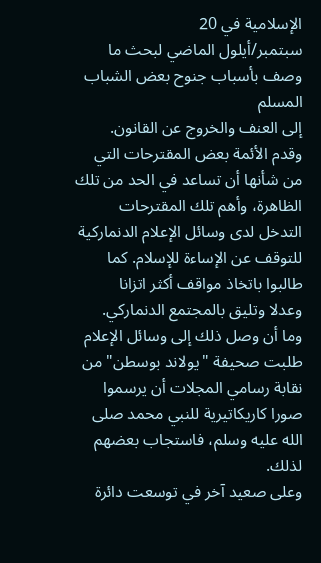الإسلامية في 20
سبتمبر/أيلول الماضي لبحث ما وصف بأسباب جنوح بعض الشباب المسلم
إلى العنف والخروج عن القانون.
وقدم الأئمة بعض المقترحات التي من شأنها أن تساعد في الحد من تلك
الظاهرة، وأهم تلك المقترحات التدخل لدى وسائل الإعلام الدنماركية
للتوقف عن الإساءة للإسلام. كما طالبوا باتخاذ مواقف أكثر اتزانا
وعدلا وتليق بالمجتمع الدنماركي.
وما أن وصل ذلك إلى وسائل الإعلام طلبت صحيفة "يولاند بوسطن" من
نقابة رسامي المجلات أن يرسموا صورا كاريكاتيرية للنبي محمد صلى
الله عليه وسلم، فاستجاب بعضهم لذلك.
وعلى صعيد آخر في توسعت دائرة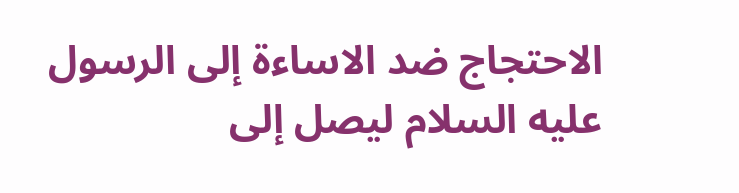الاحتجاج ضد الاساءة إلى الرسول
عليه السلام ليصل إلى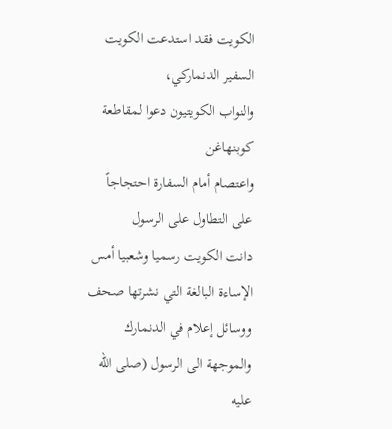الكويت فقد استدعت الكويت السفير الدنماركي،
والنواب الكويتيون دعوا لمقاطعة كوبنهاغن
واعتصام أمام السفارة احتجاجاً على التطاول على الرسول
دانت الكويت رسميا وشعبيا أمس الإساءة البالغة التي نشرتها صحف
ووسائل إعلام في الدنمارك والموجهة الى الرسول (صلى الله عليه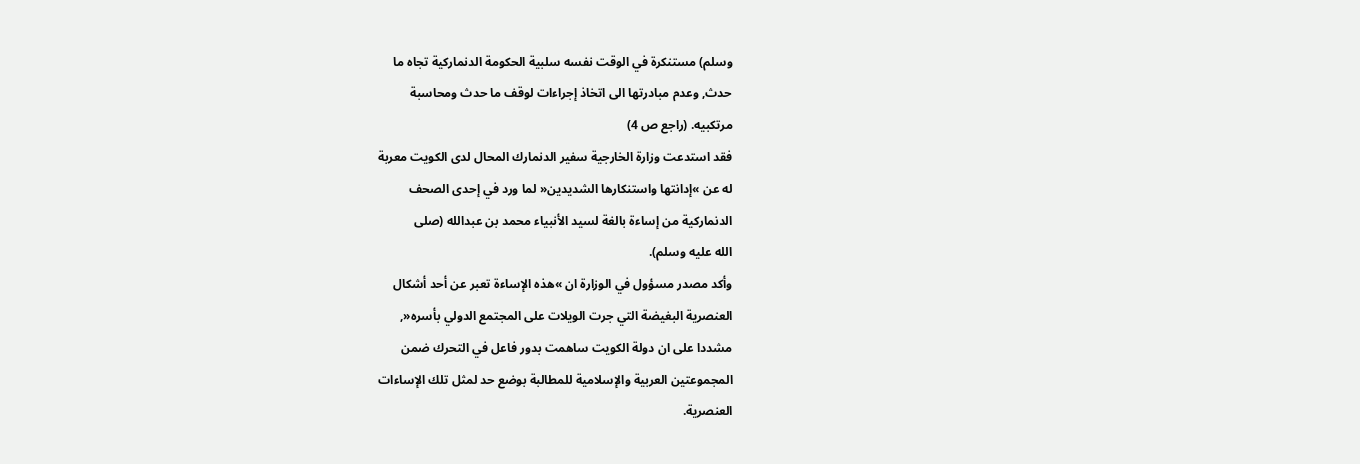وسلم) مستنكرة في الوقت نفسه سلبية الحكومة الدنماركية تجاه ما
حدث, وعدم مبادرتها الى اتخاذ إجراءات لوقف ما حدث ومحاسبة
مرتكبيه. (راجع ص 4)
فقد استدعت وزارة الخارجية سفير الدنمارك المحال لدى الكويت معربة
له عن »إدانتها واستنكارها الشديدين« لما ورد في إحدى الصحف
الدنماركية من إساءة بالغة لسيد الأنبياء محمد بن عبدالله (صلى
الله عليه وسلم).
وأكد مصدر مسؤول في الوزارة ان »هذه الإساءة تعبر عن أحد أشكال
العنصرية البغيضة التي جرت الويلات على المجتمع الدولي بأسره«,
مشددا على ان دولة الكويت ساهمت بدور فاعل في التحرك ضمن
المجموعتين العربية والإسلامية للمطالبة بوضع حد لمثل تلك الإساءات
العنصرية.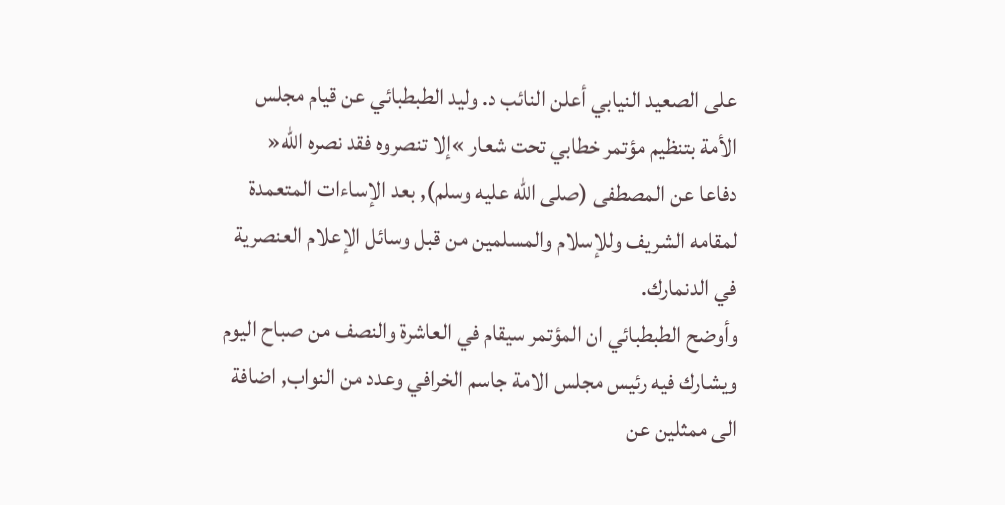على الصعيد النيابي أعلن النائب د. وليد الطبطبائي عن قيام مجلس
الأمة بتنظيم مؤتمر خطابي تحت شعار »إلا تنصروه فقد نصره الله«
دفاعا عن المصطفى (صلى الله عليه وسلم), بعد الإساءات المتعمدة
لمقامه الشريف وللإسلام والمسلمين من قبل وسائل الإعلام العنصرية
في الدنمارك.
وأوضح الطبطبائي ان المؤتمر سيقام في العاشرة والنصف من صباح اليوم
ويشارك فيه رئيس مجلس الامة جاسم الخرافي وعدد من النواب, اضافة
الى ممثلين عن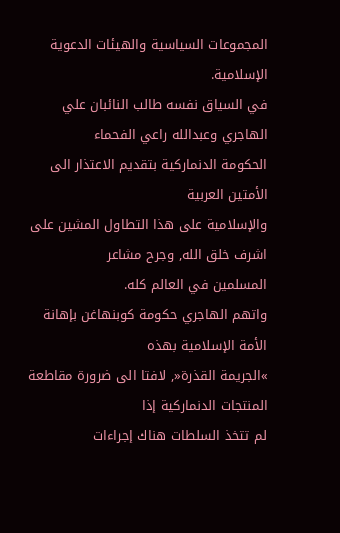المجموعات السياسية والهيئات الدعوية الإسلامية.
في السياق نفسه طالب النائبان علي الهاجري وعبدالله راعي الفحماء
الحكومة الدنماركية بتقديم الاعتذار الى الأمتين العربية
والإسلامية على هذا التطاول المشين على اشرف خلق الله, وجرح مشاعر
المسلمين في العالم كله.
واتهم الهاجري حكومة كوبنهاغن بإهانة الأمة الإسلامية بهذه
»الجريمة القذرة«, لافتا الى ضرورة مقاطعة المنتجات الدنماركية إذا
لم تتخذ السلطات هناك إجراءات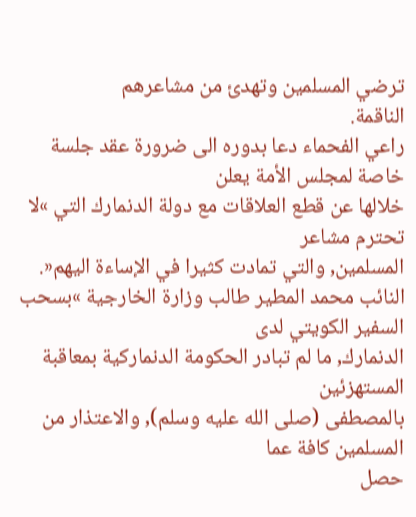ترضي المسلمين وتهدئ من مشاعرهم
الناقمة.
راعي الفحماء دعا بدوره الى ضرورة عقد جلسة خاصة لمجلس الأمة يعلن
خلالها عن قطع العلاقات مع دولة الدنمارك التي »لا تحترم مشاعر
المسلمين, والتي تمادت كثيرا في الإساءة اليهم«.
النائب محمد المطير طالب وزارة الخارجية »بسحب السفير الكويتي لدى
الدنمارك, ما لم تبادر الحكومة الدنماركية بمعاقبة المستهزئين
بالمصطفى (صلى الله عليه وسلم), والاعتذار من المسلمين كافة عما
حصل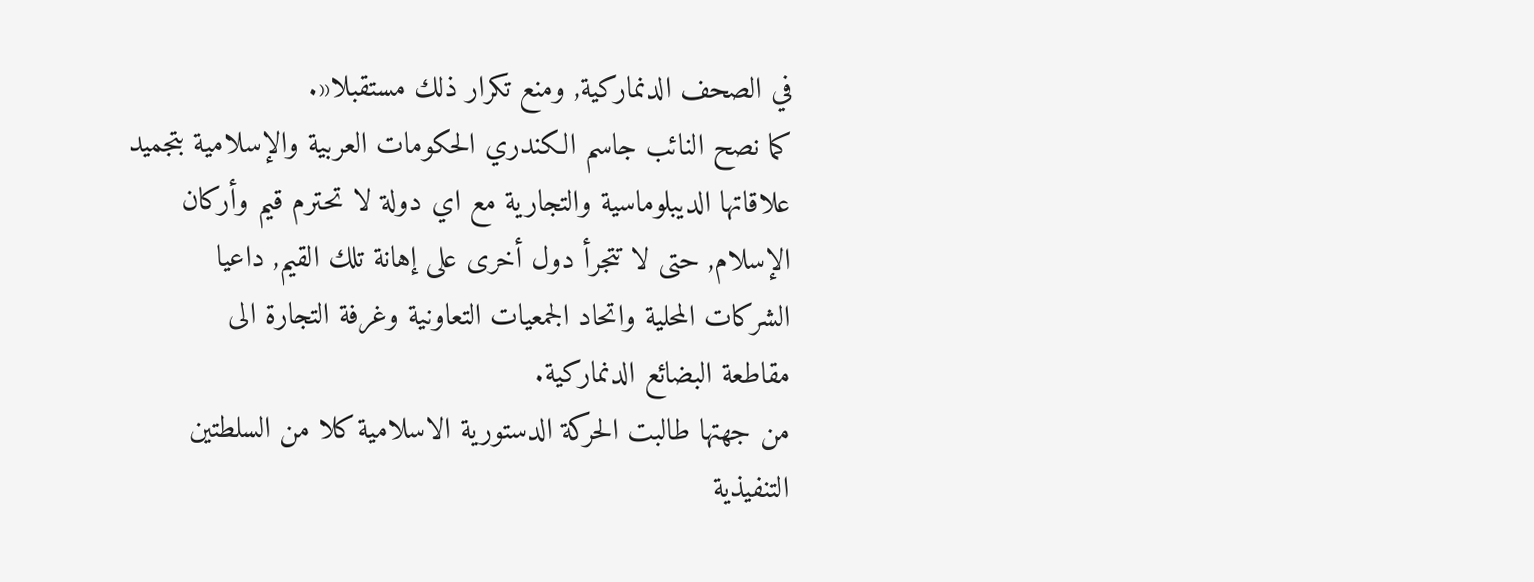في الصحف الدنماركية, ومنع تكرار ذلك مستقبلا«.
كما نصح النائب جاسم الكندري الحكومات العربية والإسلامية بتجميد
علاقاتها الديبلوماسية والتجارية مع اي دولة لا تحترم قيم وأركان
الإسلام, حتى لا تتجرأ دول أخرى على إهانة تلك القيم, داعيا
الشركات المحلية واتحاد الجمعيات التعاونية وغرفة التجارة الى
مقاطعة البضائع الدنماركية.
من جهتها طالبت الحركة الدستورية الاسلامية كلا من السلطتين
التنفيذية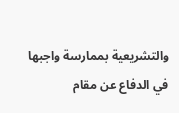والتشريعية بممارسة واجبها في الدفاع عن مقام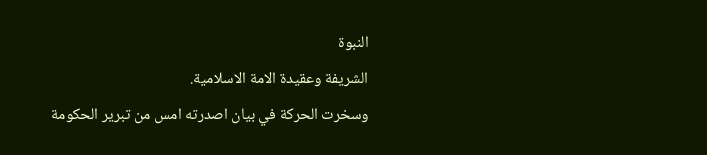النبوة
الشريفة وعقيدة الامة الاسلامية.
وسخرت الحركة في بيان اصدرته امس من تبرير الحكومة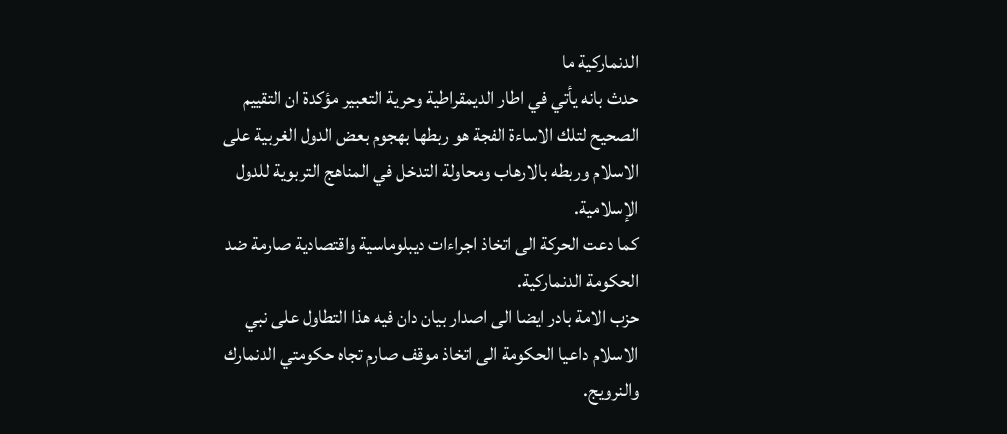الدنماركية ما
حدث بانه يأتي في اطار الديمقراطية وحرية التعبير مؤكدة ان التقييم
الصحيح لتلك الاساءة الفجة هو ربطها بهجوم بعض الدول الغربية على
الاسلام وربطه بالارهاب ومحاولة التدخل في المناهج التربوية للدول
الإسلامية.
كما دعت الحركة الى اتخاذ اجراءات ديبلوماسية واقتصادية صارمة ضد
الحكومة الدنماركية.
حزب الامة بادر ايضا الى اصدار بيان دان فيه هذا التطاول على نبي
الاسلام داعيا الحكومة الى اتخاذ موقف صارم تجاه حكومتي الدنمارك
والنرويج.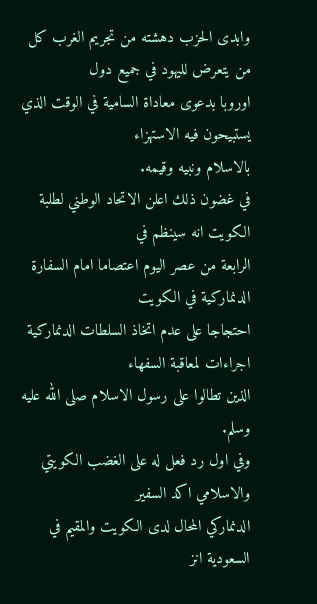وابدى الحزب دهشته من تجريم الغرب كل من يتعرض لليهود في جميع دول
اوروبا بدعوى معاداة السامية في الوقت الذي يستبيحون فيه الاستهزاء
بالاسلام ونبيه وقيمه.
في غضون ذلك اعلن الاتحاد الوطني لطلبة الكويت انه سينظم في
الرابعة من عصر اليوم اعتصاما امام السفارة الدنماركية في الكويت
احتجاجا على عدم اتخاذ السلطات الدنماركية اجراءات لمعاقبة السفهاء
الذين تطالوا على رسول الاسلام صلى الله عليه وسلم.
وفي اول رد فعل له على الغضب الكويتي والاسلامي اكد السفير
الدنماركي المحال لدى الكويت والمقيم في السعودية انز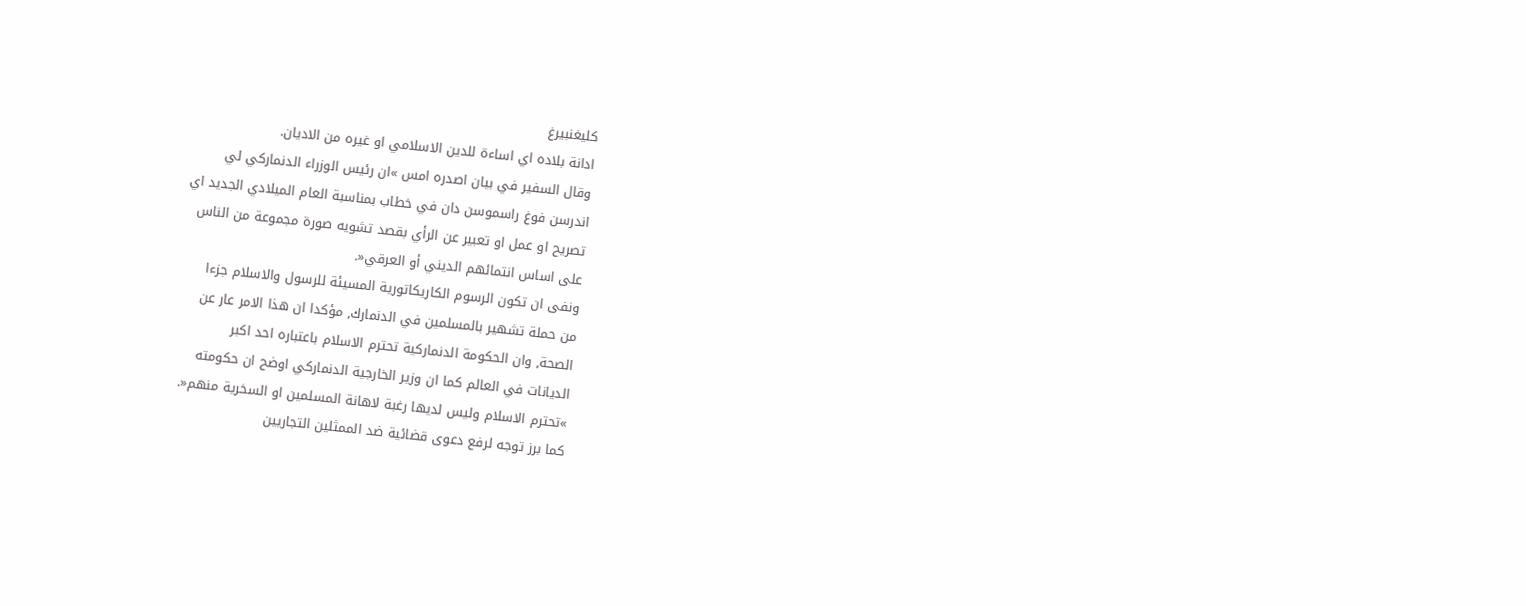كليغنبيرغ
ادانة بلاده اي اساءة للدين الاسلامي او غيره من الاديان.
وقال السفير في بيان اصدره امس »ان رئيس الوزراء الدنماركي لي
اندرسن فوغ راسموسن دان في خطاب بمناسبة العام الميلادي الجديد اي
تصريح او عمل او تعبير عن الرأي بقصد تشويه صورة مجموعة من الناس
على اساس انتمائهم الديني أو العرقي«.
ونفى ان تكون الرسوم الكاريكاتورية المسيئة للرسول والاسلام جزءا
من حملة تشهير بالمسلمين في الدنمارك, مؤكدا ان هذا الامر عار عن
الصحة, وان الحكومة الدنماركية تحترم الاسلام باعتباره احد اكبر
الديانات في العالم كما ان وزير الخارجية الدنماركي اوضح ان حكومته
»تحترم الاسلام وليس لديها رغبة لاهانة المسلمين او السخرية منهم«.
كما برز توجه لرفع دعوى قضائية ضد الممثلين التجاريين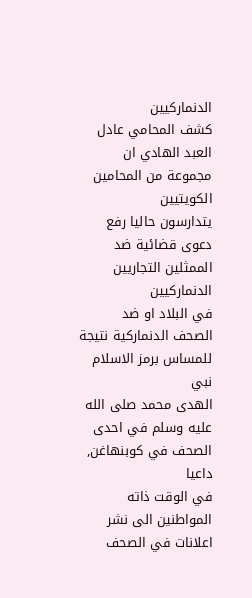الدنماركيين
كشف المحامي عادل العبد الهادي ان مجموعة من المحامين الكويتيين
يتدارسون حاليا رفع دعوى قضائية ضد الممثلين التجاريين الدنماركيين
في البلاد او ضد الصحف الدنماركية نتيجة للمساس برمز الاسلام نبي
الهدى محمد صلى الله عليه وسلم في احدى الصحف في كوبنهاغن, داعيا
في الوقت ذاته المواطنين الى نشر اعلانات في الصحف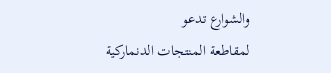والشوارع تدعو
لمقاطعة المنتجات الدنماركية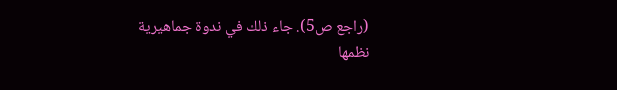(راجع ص5). جاء ذلك في ندوة جماهيرية
نظمها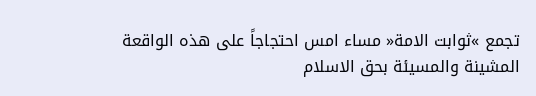تجمع »ثوابت الامة« مساء امس احتجاجاً على هذه الواقعة
المشينة والمسيئة بحق الاسلام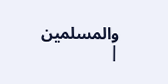والمسلمين
|